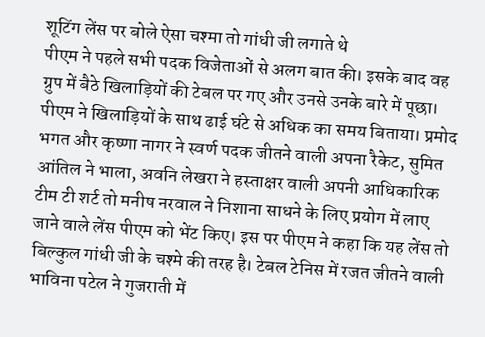शूटिंग लेंस पर बोले ऐसा चश्मा तो गांधी जी लगाते थे
पीएम ने पहले सभी पदक विजेताओं से अलग बात की। इसके बाद वह ग्रुप में बैठे खिलाड़ियों की टेबल पर गए और उनसे उनके बारे में पूछा। पीएम ने खिलाड़ियों के साथ ढाई घंटे से अधिक का समय बिताया। प्रमोद भगत और कृष्णा नागर ने स्वर्ण पदक जीतने वाली अपना रैकेट, सुमित आंतिल ने भाला, अवनि लेखरा ने हस्ताक्षर वाली अपनी आधिकारिक टीम टी शर्ट तो मनीष नरवाल ने निशाना साधने के लिए प्रयोग में लाए जाने वाले लेंस पीएम को भेंट किए। इस पर पीएम ने कहा कि यह लेंस तो बिल्कुल गांधी जी के चश्मे की तरह है। टेबल टेनिस में रजत जीतने वाली भाविना पटेल ने गुजराती में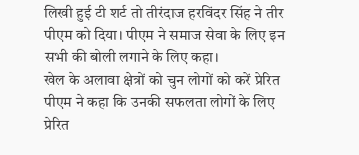लिखी हुई टी शर्ट तो तीरंदाज हरविंदर सिंह ने तीर पीएम को दिया। पीएम ने समाज सेवा के लिए इन सभी की बोली लगाने के लिए कहा।
खेल के अलावा क्षेत्रों को चुन लोगों को करें प्रेरित
पीएम ने कहा कि उनकी सफलता लोगों के लिए प्रेरित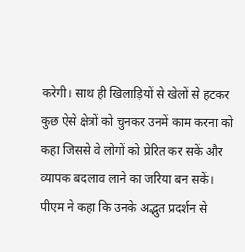करेगी। साथ ही खिलाड़ियों से खेलों से हटकर कुछ ऐसे क्षेत्रों को चुनकर उनमें काम करना को कहा जिससे वे लोगों को प्रेरित कर सकें और व्यापक बदलाव लाने का जरिया बन सकें। पीएम ने कहा कि उनके अद्भुत प्रदर्शन से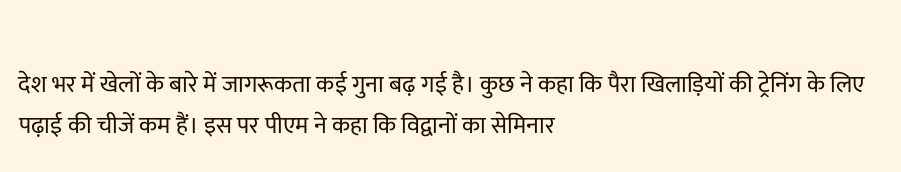देश भर में खेलों के बारे में जागरूकता कई गुना बढ़ गई है। कुछ ने कहा कि पैरा खिलाड़ियों की ट्रेनिंग के लिए पढ़ाई की चीजें कम हैं। इस पर पीएम ने कहा कि विद्वानों का सेमिनार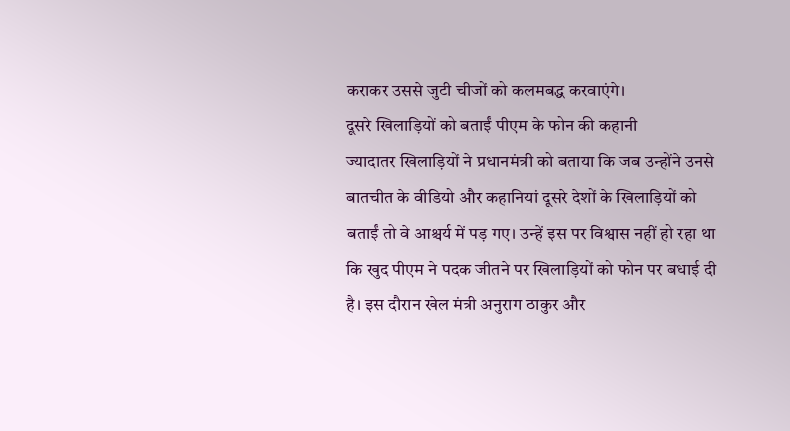कराकर उससे जुटी चीजों को कलमबद्ध करवाएंगे।
दूसरे खिलाड़ियों को बताईं पीएम के फोन की कहानी
ज्यादातर खिलाड़ियों ने प्रधानमंत्री को बताया कि जब उन्होंने उनसे बातचीत के वीडियो और कहानियां दूसरे देशों के खिलाड़ियों को बताईं तो वे आश्चर्य में पड़ गए। उन्हें इस पर विश्वास नहीं हो रहा था कि खुद पीएम ने पदक जीतने पर खिलाड़ियों को फोन पर बधाई दी है। इस दौरान खेल मंत्री अनुराग ठाकुर और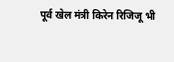पूर्व खेल मंत्री किरेन रिजिजू भी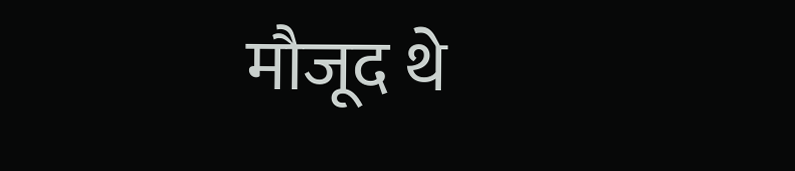मौजूद थे